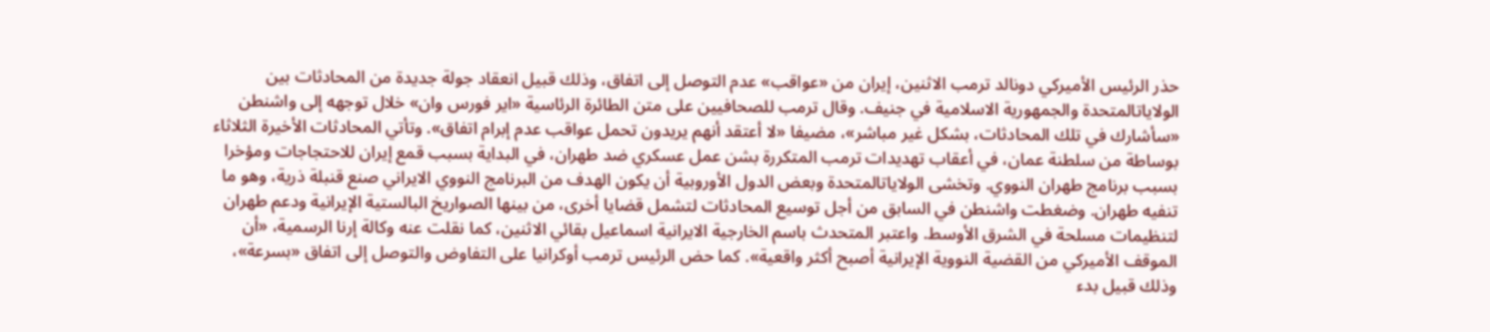حذر الرئيس الأميركي دونالد ترمب الاثنين، إيران من «عواقب» عدم التوصل إلى اتفاق، وذلك قبيل انعقاد جولة جديدة من المحادثات بين الولاياتالمتحدة والجمهورية الاسلامية في جنيف. وقال ترمب للصحافيين على متن الطائرة الرئاسية «اير فورس وان» خلال توجهه إلى واشنطن «سأشارك في تلك المحادثات، بشكل غير مباشر»، مضيفا «لا أعتقد أنهم يريدون تحمل عواقب عدم إبرام اتفاق». وتأتي المحادثات الأخيرة الثلاثاء بوساطة من سلطنة عمان، في أعقاب تهديدات ترمب المتكررة بشن عمل عسكري ضد طهران، في البداية بسبب قمع إيران للاحتجاجات ومؤخرا بسبب برنامج طهران النووي. وتخشى الولاياتالمتحدة وبعض الدول الأوروبية أن يكون الهدف من البرنامج النووي الايراني صنع قنبلة ذرية، وهو ما تنفيه طهران. وضغطت واشنطن في السابق من أجل توسيع المحادثات لتشمل قضايا أخرى، من بينها الصواريخ البالستية الإيرانية ودعم طهران لتنظيمات مسلحة في الشرق الأوسط. واعتبر المتحدث باسم الخارجية الايرانية اسماعيل بقائي الاثنين، كما نقلت عنه وكالة إرنا الرسمية، «أن الموقف الأميركي من القضية النووية الإيرانية أصبح أكثر واقعية». كما حض الرئيس ترمب أوكرانيا على التفاوض والتوصل إلى اتفاق «بسرعة»، وذلك قبيل بدء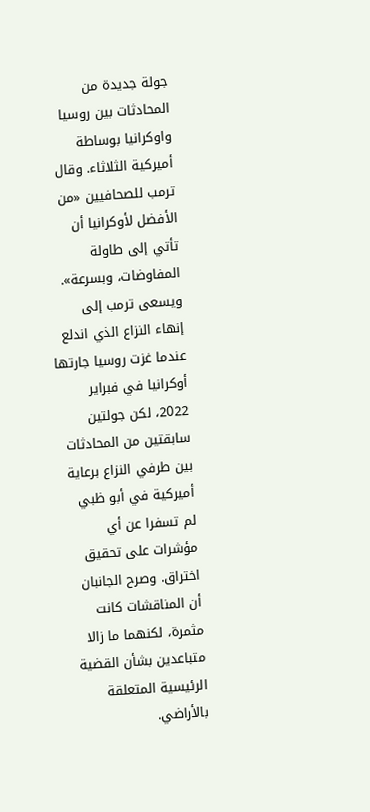جولة جديدة من المحادثات بين روسيا واوكرانيا بوساطة أميركية الثلاثاء. وقال ترمب للصحافيين «من الأفضل لأوكرانيا أن تأتي إلى طاولة المفاوضات، وبسرعة». ويسعى ترمب إلى إنهاء النزاع الذي اندلع عندما غزت روسيا جارتها أوكرانيا في فبراير 2022، لكن جولتين سابقتين من المحادثات بين طرفي النزاع برعاية أميركية في أبو ظبي لم تسفرا عن أي مؤشرات على تحقيق اختراق. وصرح الجانبان أن المناقشات كانت مثمرة، لكنهما ما زالا متباعدين بشأن القضية الرئيسية المتعلقة بالأراضي.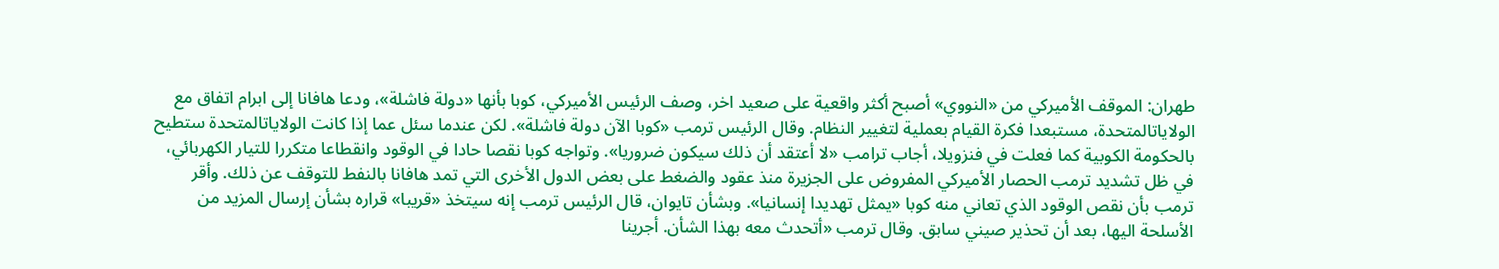طهران: الموقف الأميركي من «النووي» أصبح أكثر واقعية على صعيد اخر، وصف الرئيس الأميركي، كوبا بأنها «دولة فاشلة»، ودعا هافانا إلى ابرام اتفاق مع الولاياتالمتحدة، مستبعدا فكرة القيام بعملية لتغيير النظام. وقال الرئيس ترمب «كوبا الآن دولة فاشلة». لكن عندما سئل عما إذا كانت الولاياتالمتحدة ستطيح بالحكومة الكوبية كما فعلت في فنزويلا، أجاب ترامب «لا أعتقد أن ذلك سيكون ضروريا». وتواجه كوبا نقصا حادا في الوقود وانقطاعا متكررا للتيار الكهربائي، في ظل تشديد ترمب الحصار الأميركي المفروض على الجزيرة منذ عقود والضغط على بعض الدول الأخرى التي تمد هافانا بالنفط للتوقف عن ذلك. وأقر ترمب بأن نقص الوقود الذي تعاني منه كوبا «يمثل تهديدا إنسانيا». وبشأن تايوان، قال الرئيس ترمب إنه سيتخذ «قريبا» قراره بشأن إرسال المزيد من الأسلحة اليها، بعد أن تحذير صيني سابق. وقال ترمب «أتحدث معه بهذا الشأن. أجرينا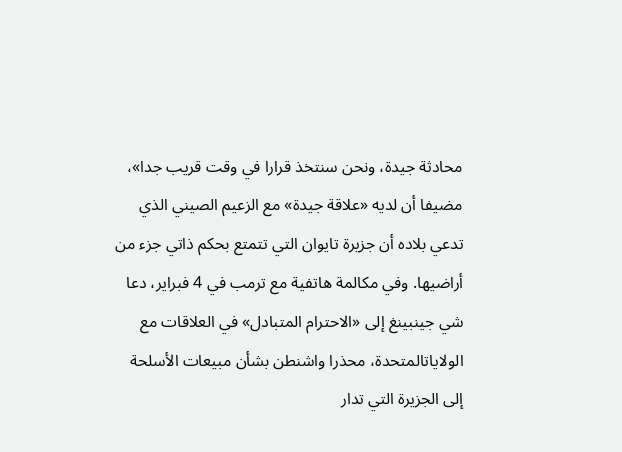محادثة جيدة، ونحن سنتخذ قرارا في وقت قريب جدا»، مضيفا أن لديه «علاقة جيدة» مع الزعيم الصيني الذي تدعي بلاده أن جزيرة تايوان التي تتمتع بحكم ذاتي جزء من أراضيها. وفي مكالمة هاتفية مع ترمب في 4 فبراير، دعا شي جينبينغ إلى «الاحترام المتبادل» في العلاقات مع الولاياتالمتحدة، محذرا واشنطن بشأن مبيعات الأسلحة إلى الجزيرة التي تدار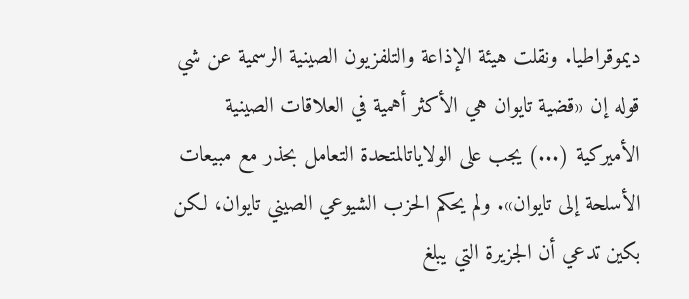ديموقراطيا. ونقلت هيئة الإذاعة والتلفزيون الصينية الرسمية عن شي قوله إن «قضية تايوان هي الأكثر أهمية في العلاقات الصينية الأميركية (...) يجب على الولاياتالمتحدة التعامل بحذر مع مبيعات الأسلحة إلى تايوان». ولم يحكم الحزب الشيوعي الصيني تايوان، لكن بكين تدعي أن الجزيرة التي يبلغ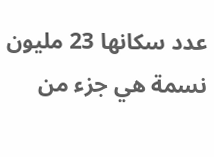عدد سكانها 23 مليون نسمة هي جزء من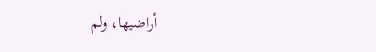أراضيها، ولم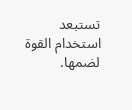تستبعد استخدام القوة لضمها.